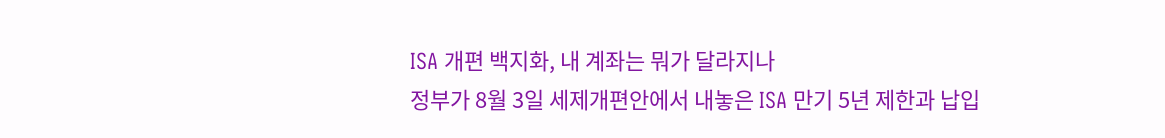ISA 개편 백지화, 내 계좌는 뭐가 달라지나
정부가 8월 3일 세제개편안에서 내놓은 ISA 만기 5년 제한과 납입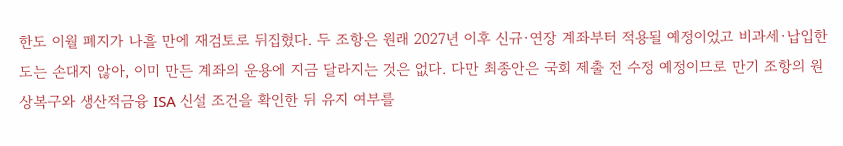한도 이월 폐지가 나흘 만에 재검토로 뒤집혔다. 두 조항은 원래 2027년 이후 신규·연장 계좌부터 적용될 예정이었고 비과세·납입한도는 손대지 않아, 이미 만든 계좌의 운용에 지금 달라지는 것은 없다. 다만 최종안은 국회 제출 전 수정 예정이므로 만기 조항의 원상복구와 생산적금융 ISA 신설 조건을 확인한 뒤 유지 여부를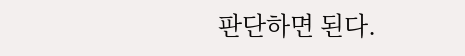판단하면 된다.